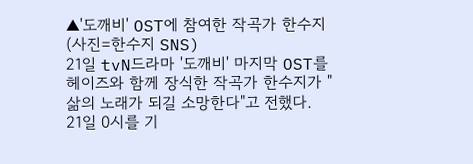▲'도깨비' OST에 참여한 작곡가 한수지(사진=한수지 SNS)
21일 tvN드라마 '도깨비' 마지막 OST를 헤이즈와 함께 장식한 작곡가 한수지가 "삶의 노래가 되길 소망한다"고 전했다.
21일 0시를 기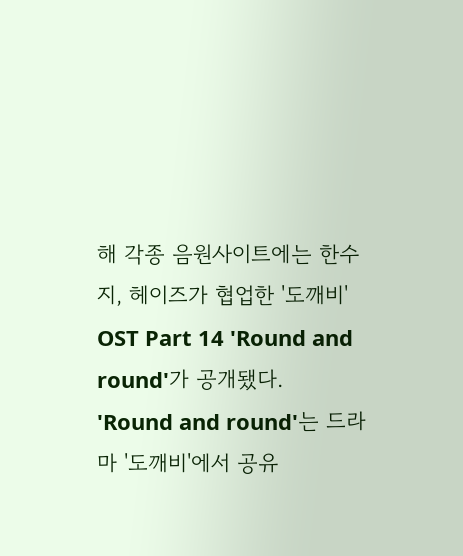해 각종 음원사이트에는 한수지, 헤이즈가 협업한 '도깨비' OST Part 14 'Round and round'가 공개됐다.
'Round and round'는 드라마 '도깨비'에서 공유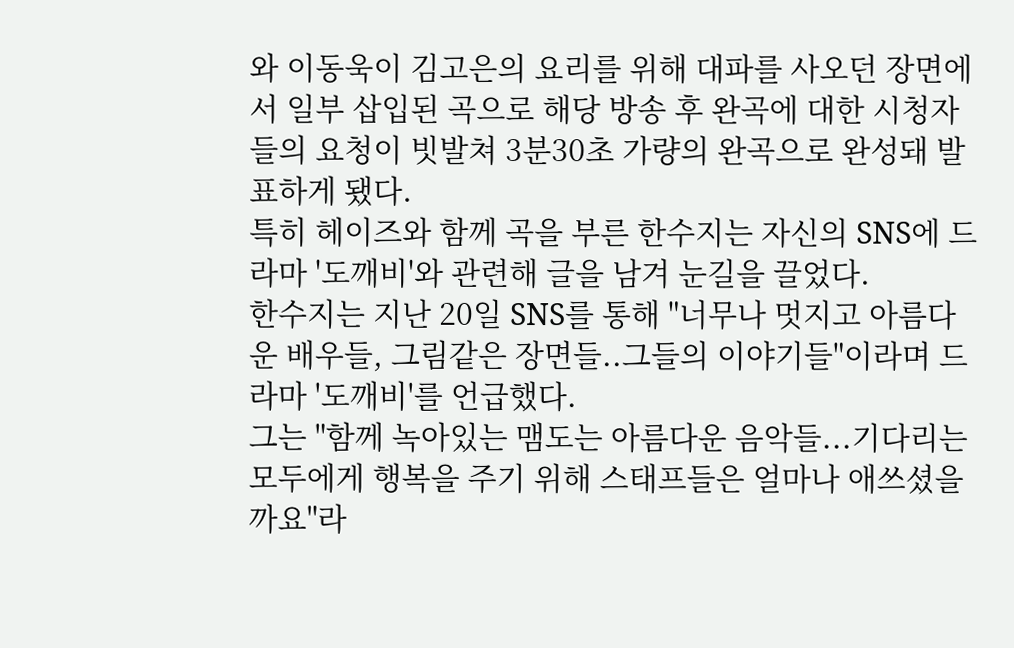와 이동욱이 김고은의 요리를 위해 대파를 사오던 장면에서 일부 삽입된 곡으로 해당 방송 후 완곡에 대한 시청자들의 요청이 빗발쳐 3분30초 가량의 완곡으로 완성돼 발표하게 됐다.
특히 헤이즈와 함께 곡을 부른 한수지는 자신의 SNS에 드라마 '도깨비'와 관련해 글을 남겨 눈길을 끌었다.
한수지는 지난 20일 SNS를 통해 "너무나 멋지고 아름다운 배우들, 그림같은 장면들..그들의 이야기들"이라며 드라마 '도깨비'를 언급했다.
그는 "함께 녹아있는 맴도는 아름다운 음악들...기다리는 모두에게 행복을 주기 위해 스태프들은 얼마나 애쓰셨을까요"라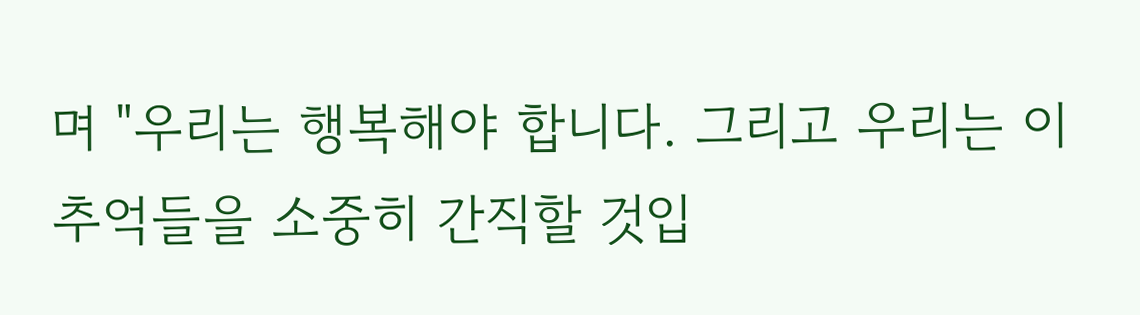며 "우리는 행복해야 합니다. 그리고 우리는 이 추억들을 소중히 간직할 것입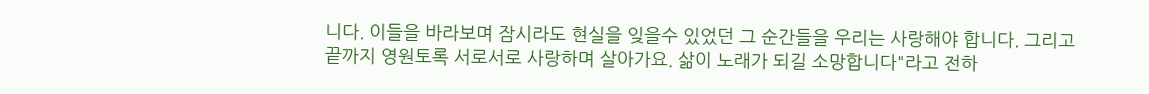니다. 이들을 바라보며 잠시라도 현실을 잊을수 있었던 그 순간들을 우리는 사랑해야 합니다. 그리고 끝까지 영원토록 서로서로 사랑하며 살아가요. 삶이 노래가 되길 소망합니다"라고 전하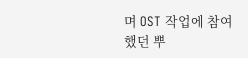며 OST 작업에 참여했던 뿌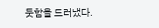듯함을 드러냈다.